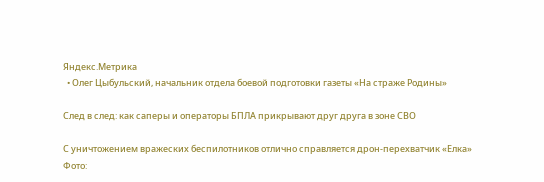Яндекс.Метрика
  • Олег Цыбульский, начальник отдела боевой подготовки газеты «На страже Родины»

След в след: как саперы и операторы БПЛА прикрывают друг друга в зоне СВО

С уничтожением вражеских беспилотников отлично справляется дрон-перехватчик «Елка»
Фото: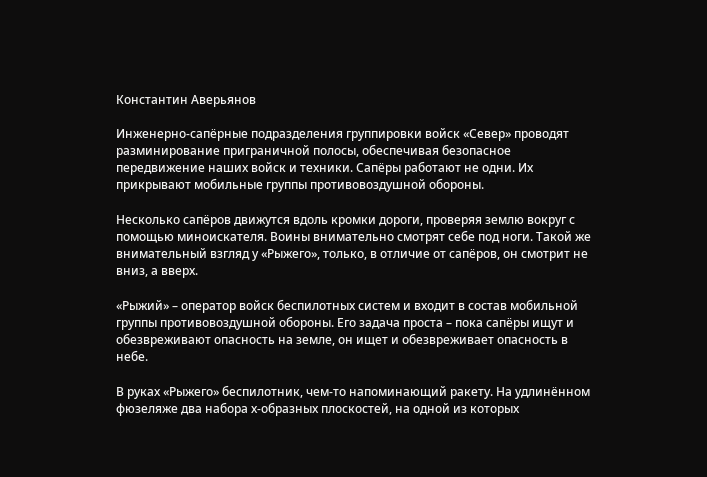Константин Аверьянов

Инженерно-сапёрные подразделения группировки войск «Север» проводят разминирование приграничной полосы, обеспечивая безопасное передвижение наших войск и техники. Сапёры работают не одни. Их прикрывают мобильные группы противовоздушной обороны.

Несколько сапёров движутся вдоль кромки дороги, проверяя землю вокруг с помощью миноискателя. Воины внимательно смотрят себе под ноги. Такой же внимательный взгляд у «Рыжего», только, в отличие от сапёров, он смотрит не вниз, а вверх.

«Рыжий» – оператор войск беспилотных систем и входит в состав мобильной группы противовоздушной обороны. Его задача проста – пока сапёры ищут и обезвреживают опасность на земле, он ищет и обезвреживает опасность в небе.

В руках «Рыжего» беспилотник, чем-то напоминающий ракету. На удлинённом фюзеляже два набора х-образных плоскостей, на одной из которых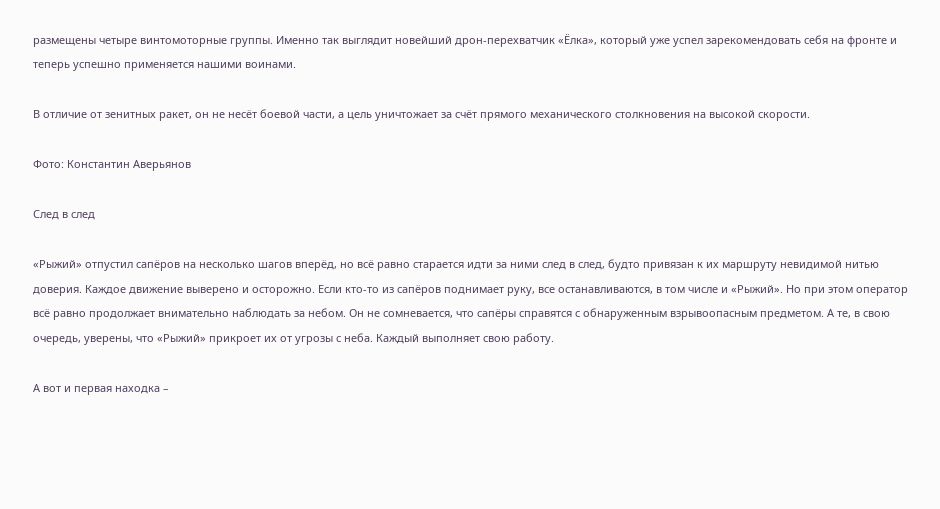размещены четыре винтомоторные группы. Именно так выглядит новейший дрон-перехватчик «Ёлка», который уже успел зарекомендовать себя на фронте и теперь успешно применяется нашими воинами.

В отличие от зенитных ракет, он не несёт боевой части, а цель уничтожает за счёт прямого механического столкновения на высокой скорости.

Фото: Константин Аверьянов

След в след

«Рыжий» отпустил сапёров на несколько шагов вперёд, но всё равно старается идти за ними след в след, будто привязан к их маршруту невидимой нитью доверия. Каждое движение выверено и осторожно. Если кто-то из сапёров поднимает руку, все останавливаются, в том числе и «Рыжий». Но при этом оператор всё равно продолжает внимательно наблюдать за небом. Он не сомневается, что сапёры справятся с обнаруженным взрывоопасным предметом. А те, в свою очередь, уверены, что «Рыжий» прикроет их от угрозы с неба. Каждый выполняет свою работу.

А вот и первая находка –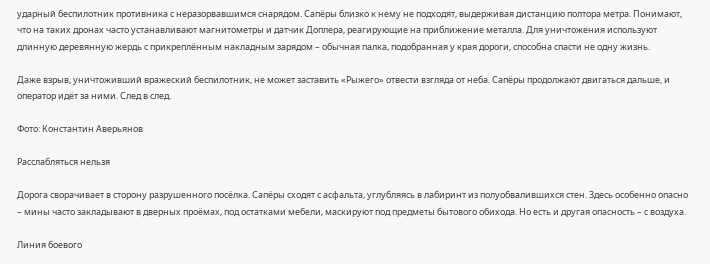ударный беспилотник противника с неразорвавшимся снарядом. Сапёры близко к нему не подходят, выдерживая дистанцию полтора метра. Понимают, что на таких дронах часто устанавливают магнитометры и датчик Доплера, реагирующие на приближение металла. Для уничтожения используют длинную деревянную жердь с прикреплённым накладным зарядом – обычная палка, подобранная у края дороги, способна спасти не одну жизнь.

Даже взрыв, уничтоживший вражеский беспилотник, не может заставить «Рыжего» отвести взгляда от неба. Сапёры продолжают двигаться дальше, и оператор идёт за ними. След в след.

Фото: Константин Аверьянов

Расслабляться нельзя

Дорога сворачивает в сторону разрушенного посёлка. Сапёры сходят с асфальта, углубляясь в лабиринт из полуобвалившихся стен. Здесь особенно опасно – мины часто закладывают в дверных проёмах, под остатками мебели, маскируют под предметы бытового обихода. Но есть и другая опасность – с воздуха.

Линия боевого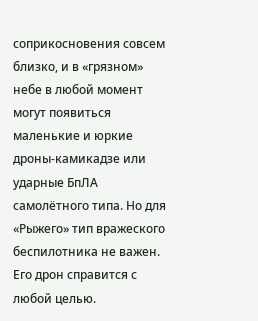соприкосновения совсем близко, и в «грязном» небе в любой момент могут появиться маленькие и юркие дроны-камикадзе или ударные БпЛА самолётного типа. Но для «Рыжего» тип вражеского беспилотника не важен. Его дрон справится с любой целью.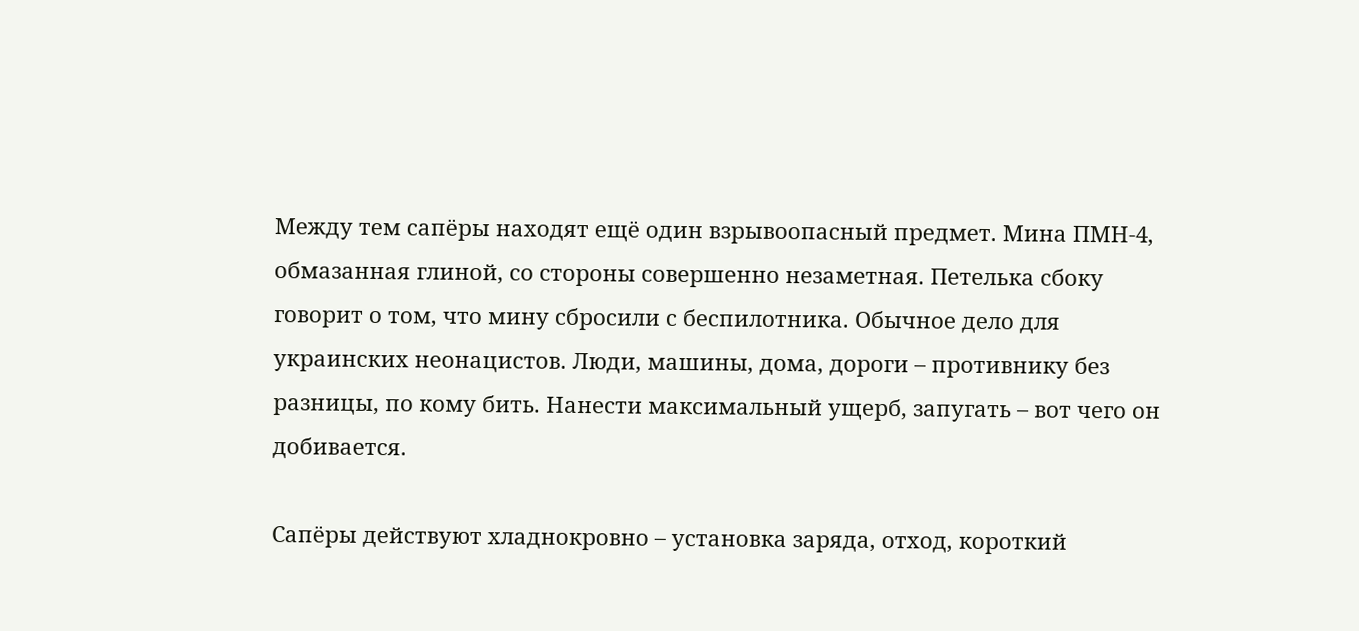Между тем сапёры находят ещё один взрывоопасный предмет. Мина ПМН-4, обмазанная глиной, со стороны совершенно незаметная. Петелька сбоку говорит о том, что мину сбросили с беспилотника. Обычное дело для украинских неонацистов. Люди, машины, дома, дороги – противнику без разницы, по кому бить. Нанести максимальный ущерб, запугать – вот чего он добивается.

Сапёры действуют хладнокровно – установка заряда, отход, короткий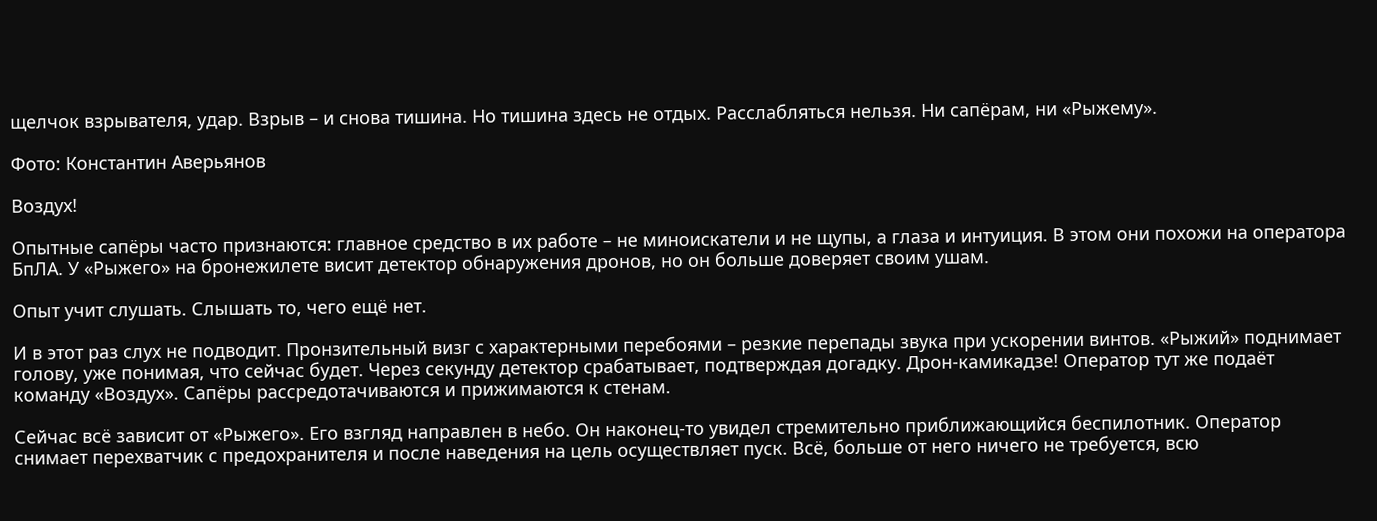щелчок взрывателя, удар. Взрыв – и снова тишина. Но тишина здесь не отдых. Расслабляться нельзя. Ни сапёрам, ни «Рыжему».

Фото: Константин Аверьянов

Воздух!

Опытные сапёры часто признаются: главное средство в их работе – не миноискатели и не щупы, а глаза и интуиция. В этом они похожи на оператора БпЛА. У «Рыжего» на бронежилете висит детектор обнаружения дронов, но он больше доверяет своим ушам.

Опыт учит слушать. Слышать то, чего ещё нет.

И в этот раз слух не подводит. Пронзительный визг с характерными перебоями – резкие перепады звука при ускорении винтов. «Рыжий» поднимает голову, уже понимая, что сейчас будет. Через секунду детектор срабатывает, подтверждая догадку. Дрон-камикадзе! Оператор тут же подаёт команду «Воздух». Сапёры рассредотачиваются и прижимаются к стенам.

Сейчас всё зависит от «Рыжего». Его взгляд направлен в небо. Он наконец-то увидел стремительно приближающийся беспилотник. Оператор снимает перехватчик с предохранителя и после наведения на цель осуществляет пуск. Всё, больше от него ничего не требуется, всю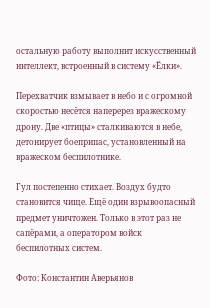остальную работу выполнит искусственный интеллект, встроенный в систему «Ёлки».

Перехватчик взмывает в небо и с огромной скоростью несётся наперерез вражескому дрону. Две «птицы» сталкиваются в небе, детонирует боеприпас, установленный на вражеском беспилотнике.

Гул постепенно стихает. Воздух будто становится чище. Ещё один взрывоопасный предмет уничтожен. Только в этот раз не сапёрами, а оператором войск беспилотных систем.

Фото: Константин Аверьянов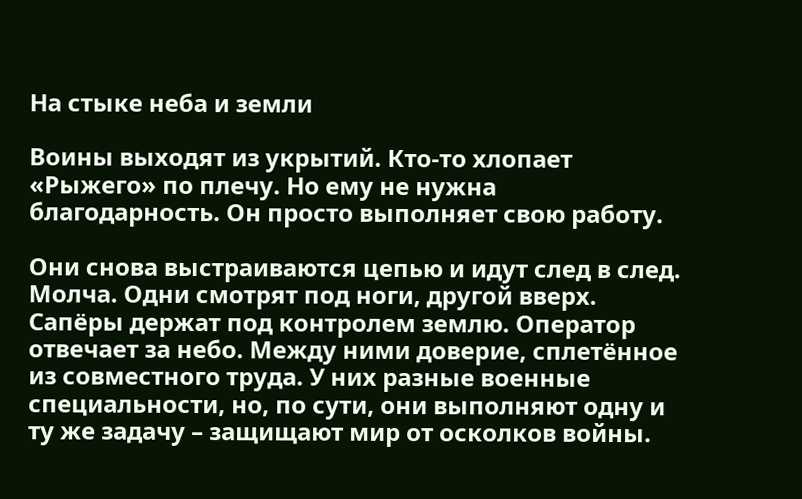На стыке неба и земли

Воины выходят из укрытий. Кто-то хлопает «Рыжего» по плечу. Но ему не нужна благодарность. Он просто выполняет свою работу.

Они снова выстраиваются цепью и идут след в след. Молча. Одни смотрят под ноги, другой вверх. Сапёры держат под контролем землю. Оператор отвечает за небо. Между ними доверие, сплетённое из совместного труда. У них разные военные специальности, но, по сути, они выполняют одну и ту же задачу – защищают мир от осколков войны.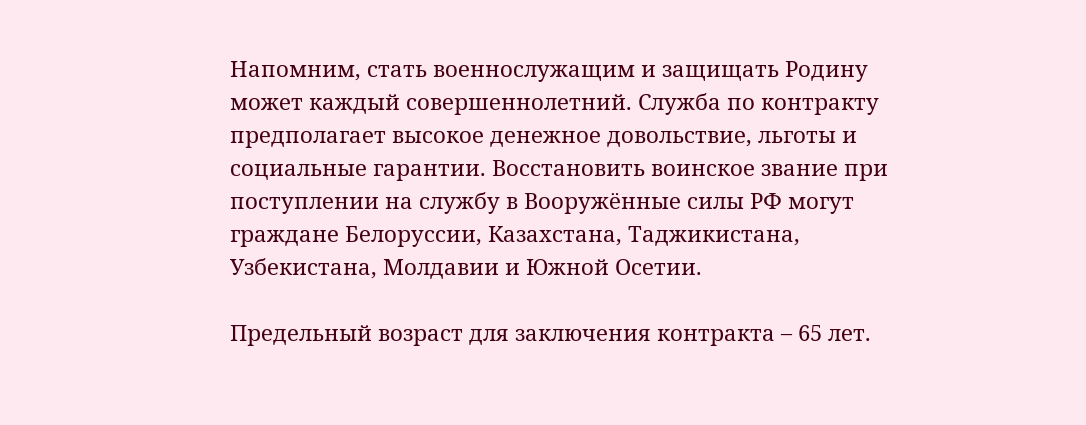Напомним, стать военнослужащим и защищать Родину может каждый совершеннолетний. Служба по контракту предполагает высокое денежное довольствие, льготы и социальные гарантии. Восстановить воинское звание при поступлении на службу в Вооружённые силы РФ могут граждане Белоруссии, Казахстана, Таджикистана, Узбекистана, Молдавии и Южной Осетии.

Предельный возраст для заключения контракта – 65 лет.